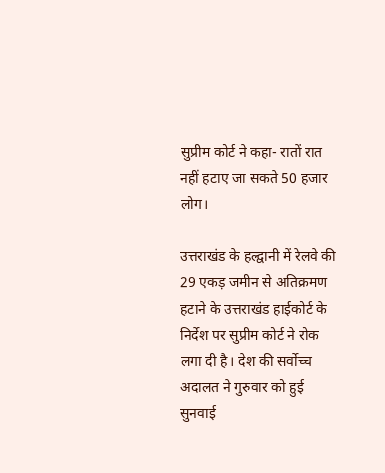सुप्रीम कोर्ट ने कहा- रातों रात नहीं हटाए जा सकते 50 हजार लोग।

उत्तराखंड के हल्द्वानी में रेलवे की 29 एकड़ जमीन से अतिक्रमण हटाने के उत्तराखंड हाईकोर्ट के निर्देश पर सुप्रीम कोर्ट ने रोक लगा दी है। देश की सर्वोच्च अदालत ने गुरुवार को हुई सुनवाई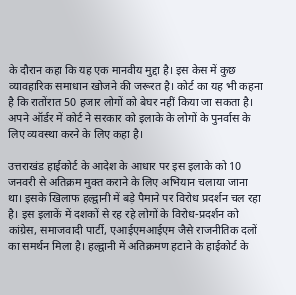के दौरान कहा कि यह एक मानवीय मुद्दा है। इस केस में कुछ व्यावहारिक समाधान खोजने की जरूरत है। कोर्ट का यह भी कहना है कि रातोंरात 50 हजार लोगों को बेघर नहीं किया जा सकता है। अपने ऑर्डर में कोर्ट ने सरकार को इलाके के लोगों के पुनर्वास के लिए व्यवस्था करने के लिए कहा है।

उत्तराखंड हाईकोर्ट के आदेश के आधार पर इस इलाके को 10 जनवरी से अतिक्रम मुक्त कराने के लिए अभियान चलाया जाना था। इसके खिलाफ हल्द्वानी में बड़े पैमाने पर विरोध प्रदर्शन चल रहा है। इस इलाकें में दशकों से रह रहे लोगों के विरोध-प्रदर्शन को कांग्रेस, समाजवादी पार्टी, एआईएमआईएम जैसे राजनीतिक दलों का समर्थन मिला है। हल्द्वानी में अतिक्रमण हटाने के हाईकोर्ट के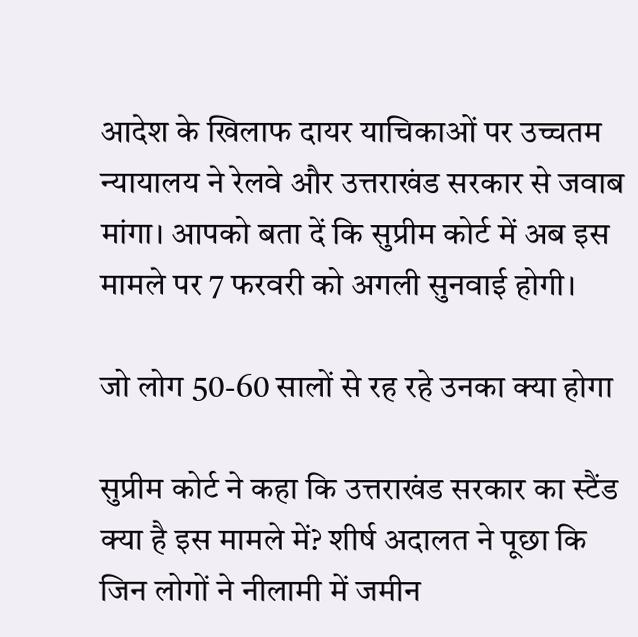आदेश के खिलाफ दायर याचिकाओं पर उच्चतम न्यायालय ने रेलवे और उत्तराखंड सरकार से जवाब मांगा। आपको बता दें कि सुप्रीम कोर्ट में अब इस मामले पर 7 फरवरी को अगली सुनवाई होगी।

जो लोग 50-60 सालों से रह रहे उनका क्या होगा

सुप्रीम कोर्ट ने कहा कि उत्तराखंड सरकार का स्टैंड क्या है इस मामले में? शीर्ष अदालत ने पूछा कि जिन लोगों ने नीलामी में जमीन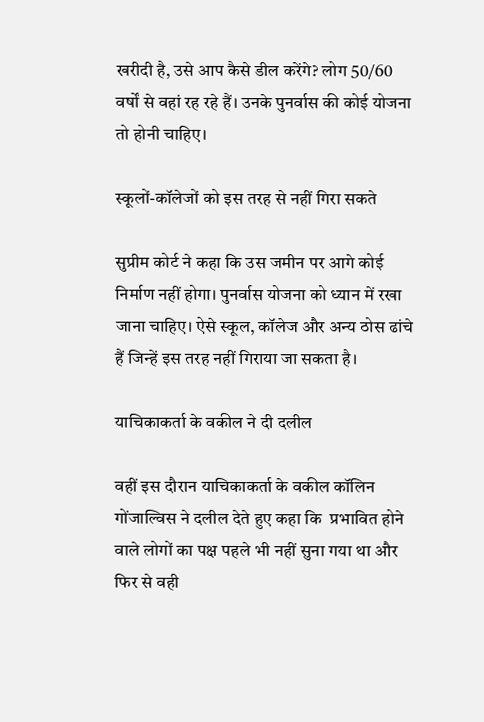खरीदी है, उसे आप कैसे डील करेंगे? लोग 50/60 वर्षों से वहां रह रहे हैं। उनके पुनर्वास की कोई योजना तो होनी चाहिए।

स्कूलों-कॉलेजों को इस तरह से नहीं गिरा सकते

सुप्रीम कोर्ट ने कहा कि उस जमीन पर आगे कोई निर्माण नहीं होगा। पुनर्वास योजना को ध्यान में रखा जाना चाहिए। ऐसे स्कूल, कॉलेज और अन्य ठोस ढांचे हैं जिन्हें इस तरह नहीं गिराया जा सकता है।

याचिकाकर्ता के वकील ने दी दलील

वहीं इस दौरान याचिकाकर्ता के वकील कॉलिन गोंजाल्विस ने दलील देते हुए कहा कि  प्रभावित होने वाले लोगों का पक्ष पहले भी नहीं सुना गया था और फिर से वही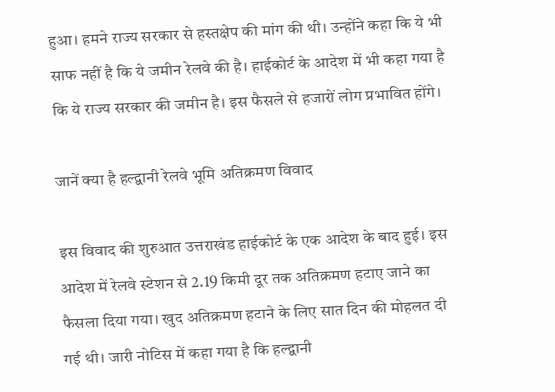हुआ। हमने राज्य सरकार से हस्तक्षेप की मांग की थी। उन्होंने कहा कि ये भी साफ नहीं है कि ये जमीन रेलवे की है। हाईकोर्ट के आदेश में भी कहा गया है कि ये राज्य सरकार की जमीन है। इस फैसले से हजारों लोग प्रभावित होंगे।

जानें क्या है हल्द्वानी रेलवे भूमि अतिक्रमण विवाद

इस विवाद की शुरुआत उत्तराखंड हाईकोर्ट के एक आदेश के बाद हुई। इस आदेश में रेलवे स्टेशन से 2.19 किमी दूर तक अतिक्रमण हटाए जाने का फैसला दिया गया। खुद अतिक्रमण हटाने के लिए सात दिन की मोहलत दी गई थी। जारी नोटिस में कहा गया है कि हल्द्वानी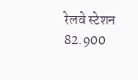रेलवे स्टेशन 82.900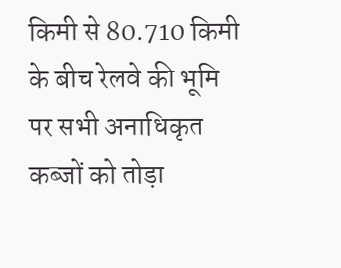किमी से 80.710 किमी के बीच रेलवे की भूमि पर सभी अनाधिकृत कब्जों को तोड़ा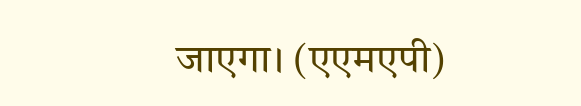जाएगा। (एएमएपी)